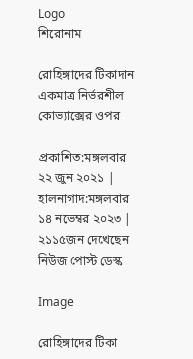Logo
শিরোনাম

রোহিঙ্গাদের টিকাদান একমাত্র নির্ভরশীল কোভ্যাক্সের ওপর

প্রকাশিত:মঙ্গলবার ২২ জুন ২০২১ | হালনাগাদ:মঙ্গলবার ১৪ নভেম্বর ২০২৩ | ২১১৫জন দেখেছেন
নিউজ পোস্ট ডেস্ক

Image

রোহিঙ্গাদের টিকা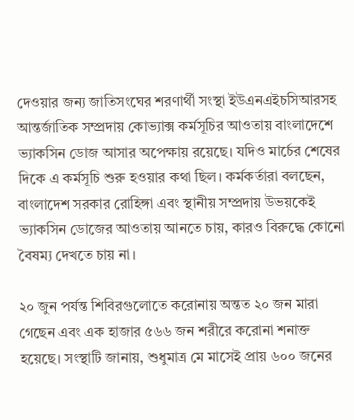দেওয়ার জন্য জাতিসংঘের শরণার্থী সংস্থা ইউএনএইচসিআরসহ আন্তর্জাতিক সম্প্রদায় কোভ্যাক্স কর্মসূচির আওতায় বাংলাদেশে ভ্যাকসিন ডোজ আসার অপেক্ষায় রয়েছে। যদিও মার্চের শেষের দিকে এ কর্মসূচি শুরু হওয়ার কথা ছিল। কর্মকর্তারা বলছেন, বাংলাদেশ সরকার রোহিঙ্গা এবং স্থানীয় সম্প্রদায় উভয়কেই ভ্যাকসিন ডোজের আওতায় আনতে চায়, কারও বিরুদ্ধে কোনো বৈষম্য দেখতে চায় না।

২০ জুন পর্যন্ত শিবিরগুলোতে করোনায় অন্তত ২০ জন মারা গেছেন এবং এক হাজার ৫৬৬ জন শরীরে করোনা শনাক্ত হয়েছে। সংস্থাটি জানায়, শুধুমাত্র মে মাসেই প্রায় ৬০০ জনের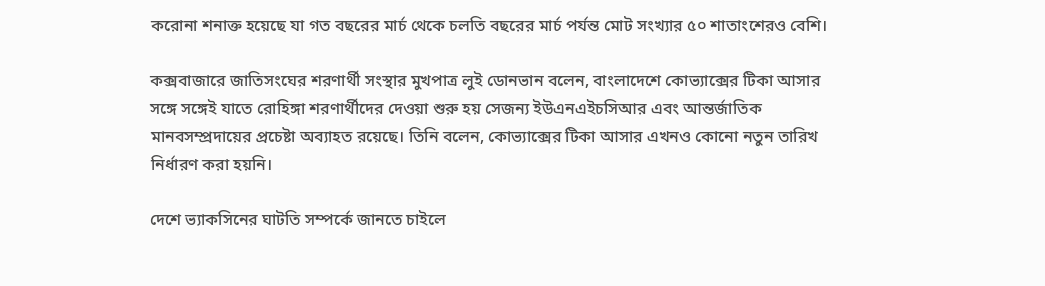করোনা শনাক্ত হয়েছে যা গত বছরের মার্চ থেকে চলতি বছরের মার্চ পর্যন্ত মোট সংখ্যার ৫০ শাতাংশেরও বেশি।

কক্সবাজারে জাতিসংঘের শরণার্থী সংস্থার মুখপাত্র লুই ডোনভান বলেন, বাংলাদেশে কোভ্যাক্সের টিকা আসার সঙ্গে সঙ্গেই যাতে রোহিঙ্গা শরণার্থীদের দেওয়া শুরু হয় সেজন্য ইউএনএইচসিআর এবং আন্তর্জাতিক মানবসম্প্রদায়ের প্রচেষ্টা অব্যাহত রয়েছে। তিনি বলেন, কোভ্যাক্সের টিকা আসার এখনও কোনো নতুন তারিখ নির্ধারণ করা হয়নি।

দেশে ভ্যাকসিনের ঘাটতি সম্পর্কে জানতে চাইলে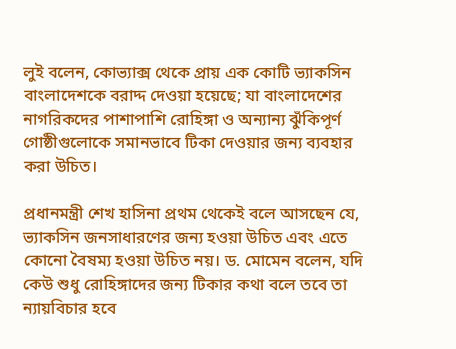লুই বলেন, কোভ্যাক্স থেকে প্রায় এক কোটি ভ্যাকসিন বাংলাদেশকে বরাদ্দ দেওয়া হয়েছে; যা বাংলাদেশের নাগরিকদের পাশাপাশি রোহিঙ্গা ও অন্যান্য ঝুঁকিপূর্ণ গোষ্ঠীগুলোকে সমানভাবে টিকা দেওয়ার জন্য ব্যবহার করা উচিত।

প্রধানমন্ত্রী শেখ হাসিনা প্রথম থেকেই বলে আসছেন যে, ভ্যাকসিন জনসাধারণের জন্য হওয়া উচিত এবং এতে কোনো বৈষম্য হওয়া উচিত নয়। ড. মোমেন বলেন, যদি কেউ শুধু রোহিঙ্গাদের জন্য টিকার কথা বলে তবে তা ন্যায়বিচার হবে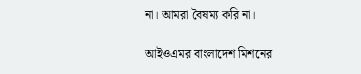না। আমরা বৈষম্য করি না।

আইওএমর বাংলাদেশ মিশনের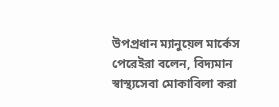উপপ্রধান ম্যানুয়েল মার্কেস পেরেইরা বলেন, বিদ্যমান স্বাস্থ্যসেবা মোকাবিলা করা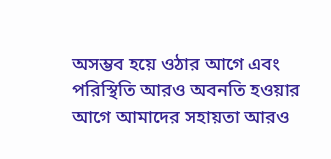অসম্ভব হয়ে ওঠার আগে এবং পরিস্থিতি আরও অবনতি হওয়ার আগে আমাদের সহায়তা আরও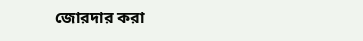জোরদার করা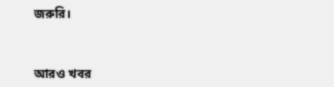জরুরি।



আরও খবর